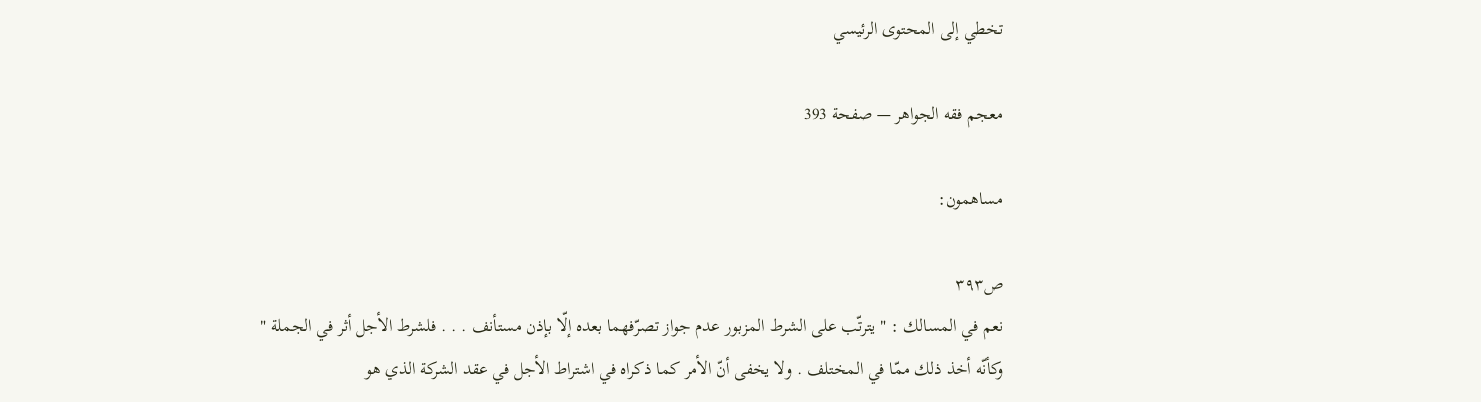تخطي إلى المحتوى الرئيسي

معجم فقه الجواهر — صفحة 393

مساهمون:

ص٣٩٣
نعم في المسالك : " يترتّب على الشرط المزبور عدم جواز تصرّفهما بعده إلّا بإذن مستأنف . . . فلشرط الأجل أثر في الجملة " وكأنّه أخذ ذلك ممّا في المختلف . ولا يخفى أنّ الأمر كما ذكراه في اشتراط الأجل في عقد الشركة الذي هو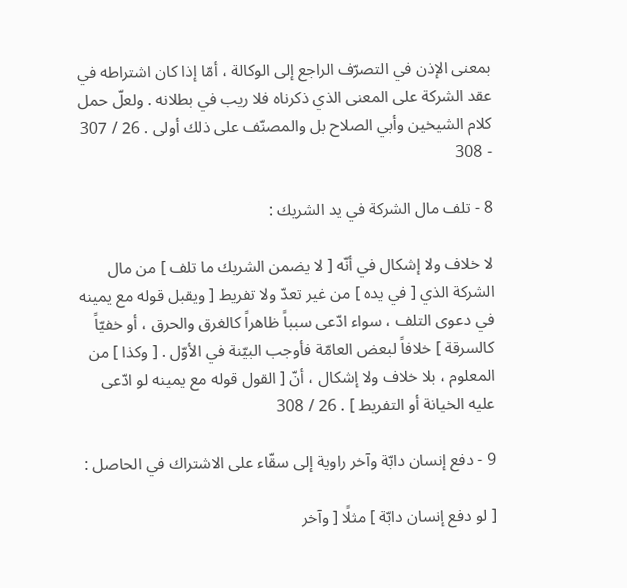بمعنى الإذن في التصرّف الراجع إلى الوكالة ، أمّا إذا كان اشتراطه في عقد الشركة على المعنى الذي ذكرناه فلا ريب في بطلانه . ولعلّ حمل كلام الشيخين وأبي الصلاح بل والمصنّف على ذلك أولى . 26 / 307 - 308

8 - تلف مال الشركة في يد الشريك :

لا خلاف ولا إشكال في أنّه [ لا يضمن الشريك ما تلف ] من مال الشركة الذي [ في يده ] من غير تعدّ ولا تفريط [ ويقبل قوله مع يمينه في دعوى التلف ، سواء ادّعى سبباً ظاهراً كالغرق والحرق ، أو خفيّاً كالسرقة ] خلافاً لبعض العامّة فأوجب البيّنة في الأوّل . [ وكذا ] من المعلوم ، بلا خلاف ولا إشكال ، أنّ [ القول قوله مع يمينه لو ادّعى عليه الخيانة أو التفريط ] . 26 / 308

9 - دفع إنسان دابّة وآخر راوية إلى سقّاء على الاشتراك في الحاصل :

[ لو دفع إنسان دابّة ] مثلًا [ وآخر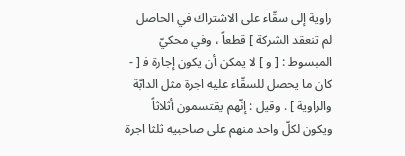راوية إلى سقّاء على الاشتراك في الحاصل لم تنعقد الشركة ] قطعاً ، وفي محكيّ المبسوط : [ و ] لا يمكن أن يكون إجارة ف‍ [ - كان ما يحصل للسقّاء عليه اجرة مثل الدابّة والراوية ] . وقيل : إنّهم يقتسمون أثلاثاً ويكون لكلّ واحد منهم على صاحبيه ثلثا اجرة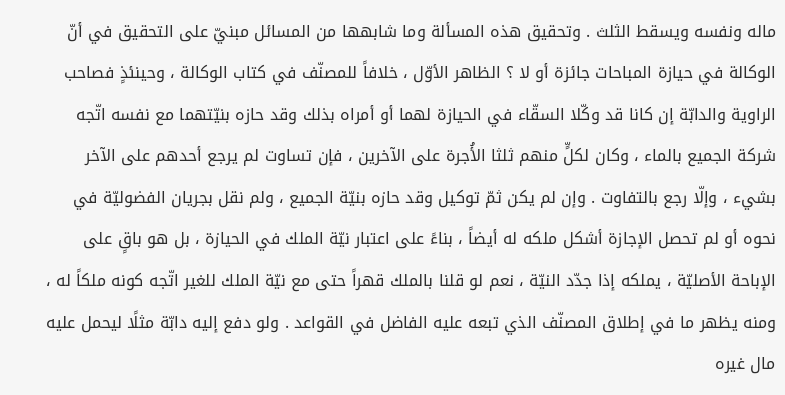ماله ونفسه ويسقط الثلث . وتحقيق هذه المسألة وما شابهها من المسائل مبنيّ على التحقيق في أنّ الوكالة في حيازة المباحات جائزة أو لا ؟ الظاهر الأوّل ، خلافاً للمصنّف في كتاب الوكالة ، وحينئذٍ فصاحب الراوية والدابّة إن كانا قد وكّلا السقّاء في الحيازة لهما أو أمراه بذلك وقد حازه بنيّتهما مع نفسه اتّجه شركة الجميع بالماء ، وكان لكلٍّ منهم ثلثا الأُجرة على الآخرين ، فإن تساوت لم يرجع أحدهم على الآخر بشيء ، وإلّا رجع بالتفاوت . وإن لم يكن ثمّ توكيل وقد حازه بنيّة الجميع ، ولم نقل بجريان الفضوليّة في نحوه أو لم تحصل الإجازة أشكل ملكه له أيضاً ، بناءً على اعتبار نيّة الملك في الحيازة ، بل هو باقٍ على الإباحة الأصليّة ، يملكه إذا جدّد النيّة ، نعم لو قلنا بالملك قهراً حتى مع نيّة الملك للغير اتّجه كونه ملكاً له ، ومنه يظهر ما في إطلاق المصنّف الذي تبعه عليه الفاضل في القواعد . ولو دفع إليه دابّة مثلًا ليحمل عليه مال غيره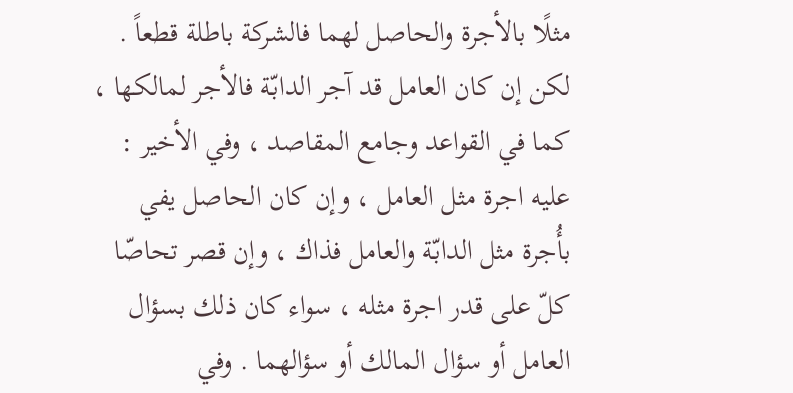مثلًا بالأجرة والحاصل لهما فالشركة باطلة قطعاً . لكن إن كان العامل قد آجر الدابّة فالأجر لمالكها ، كما في القواعد وجامع المقاصد ، وفي الأخير : عليه اجرة مثل العامل ، وإن كان الحاصل يفي بأُجرة مثل الدابّة والعامل فذاك ، وإن قصر تحاصّا كلّ على قدر اجرة مثله ، سواء كان ذلك بسؤال العامل أو سؤال المالك أو سؤالهما . وفي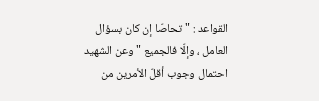القواعد : " تحاصّا إن كان بسؤال العامل ، وإلّا فالجميع " وعن الشهيد احتمال وجوب أقلّ الأمرين من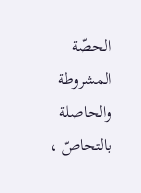الحصّة المشروطة والحاصلة بالتحاصّ ،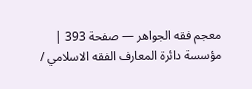معجم فقه الجواهر — صفحة 393 | مؤسسة دائرة المعارف الفقه الاسلامي /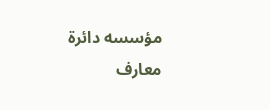مؤسسه دائرة معارف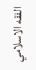الفقه الاسلامي